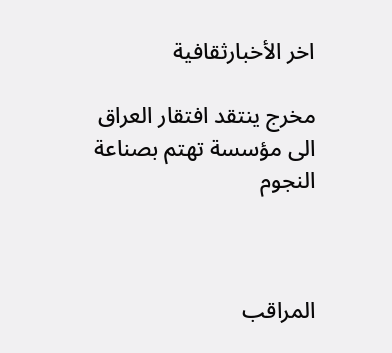اخر الأخبارثقافية

مخرج ينتقد افتقار العراق الى مؤسسة تهتم بصناعة النجوم



المراقب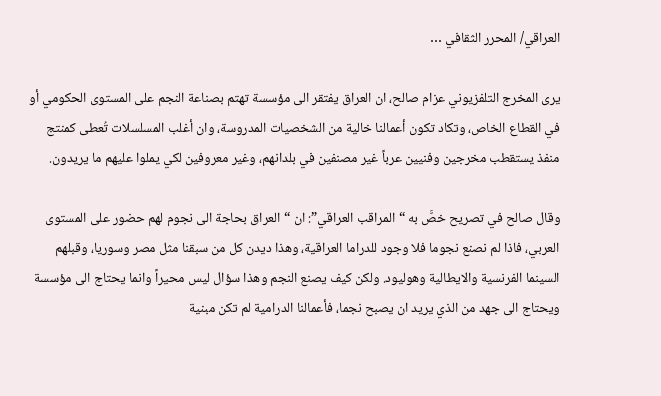العراقي/ المحرر الثقافي …

يرى المخرج التلفزيوني عزام صالح، ان العراق يفتقر الى مؤسسة تهتم بصناعة النجم على المستوى الحكومي أو في القطاع الخاص، وتكاد تكون أعمالنا خالية من الشخصيات المدروسة، وان أغلب المسلسلات تُعطى كمنتج منفذ يستقطب مخرجين وفنيين عرباً غير مصنفين في بلدانهم، وغير معروفين لكي يملوا عليهم ما يريدون.

وقال صالح في تصريح خصَّ به “المراقب العراقي”: ان “العراق بحاجة الى نجوم لهم حضور على المستوى العربي، فاذا لم نصنع نجوما فلا وجود للدراما العراقية، وهذا ديدن كل من سبقنا مثل مصر وسوريا، وقبلهم السينما الفرنسية والايطالية وهوليود. ولكن كيف يصنع النجم وهذا سؤال ليس محيراً وانما يحتاج الى مؤسسة ويحتاج الى جهد من الذي يريد ان يصبح نجما، فأعمالنا الدرامية لم تكن مبنية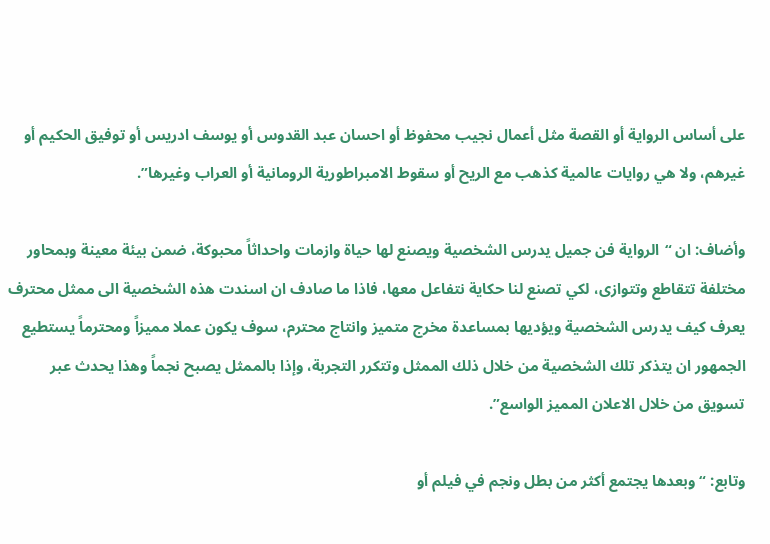على أساس الرواية أو القصة مثل أعمال نجيب محفوظ أو احسان عبد القدوس أو يوسف ادريس أو توفيق الحكيم أو غيرهم، ولا هي روايات عالمية كذهب مع الريح أو سقوط الامبراطورية الرومانية أو العراب وغيرها”.

وأضاف: ان “الرواية فن جميل يدرس الشخصية ويصنع لها حياة وازمات واحداثاً محبوكة، ضمن بيئة معينة وبمحاور مختلفة تتقاطع وتتوازى، لكي تصنع لنا حكاية نتفاعل معها، فاذا ما صادف ان اسندت هذه الشخصية الى ممثل محترف يعرف كيف يدرس الشخصية ويؤديها بمساعدة مخرج متميز وانتاج محترم، سوف يكون عملا مميزاً ومحترماً يستطيع الجمهور ان يتذكر تلك الشخصية من خلال ذلك الممثل وتتكرر التجربة، وإذا بالممثل يصبح نجماً وهذا يحدث عبر تسويق من خلال الاعلان المميز الواسع”.

وتابع: “وبعدها يجتمع أكثر من بطل ونجم في فيلم أو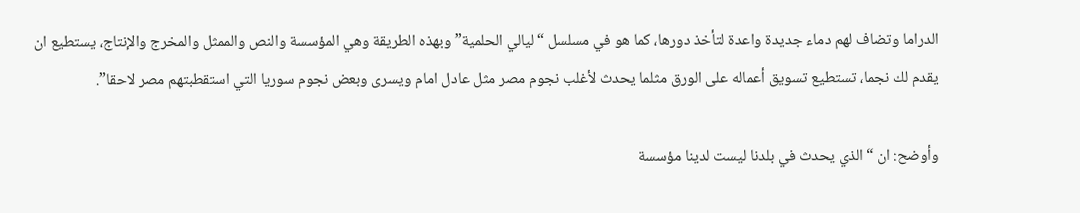الدراما وتضاف لهم دماء جديدة واعدة لتأخذ دورها، كما هو في مسلسل “ليالي الحلمية” وبهذه الطريقة وهي المؤسسة والنص والممثل والمخرج والإنتاج، يستطيع ان يقدم لك نجما، تستطيع تسويق أعماله على الورق مثلما يحدث لأغلب نجوم مصر مثل عادل امام ويسرى وبعض نجوم سوريا التي استقطبتهم مصر لاحقا”.

وأوضح: ان “الذي يحدث في بلدنا ليست لدينا مؤسسة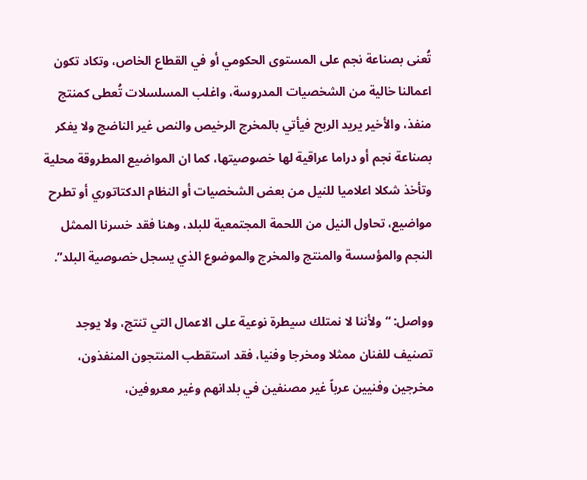تُعنى بصناعة نجم على المستوى الحكومي أو في القطاع الخاص، وتكاد تكون اعمالنا خالية من الشخصيات المدروسة، واغلب المسلسلات تُعطى كمنتج منفذ، والأخير يريد الربح فيأتي بالمخرج الرخيص والنص غير الناضج ولا يفكر بصناعة نجم أو دراما عراقية لها خصوصيتها، كما ان المواضيع المطروقة محلية وتأخذ شكلا اعلاميا للنيل من بعض الشخصيات أو النظام الدكتاتوري أو تطرح مواضيع، تحاول النيل من اللحمة المجتمعية للبلد، وهنا فقد خسرنا الممثل النجم والمؤسسة والمنتج والمخرج والموضوع الذي يسجل خصوصية البلد”.

وواصل: “ولأننا لا نمتلك سيطرة نوعية على الاعمال التي تنتج، ولا يوجد تصنيف للفنان ممثلا ومخرجا وفنيا، فقد استقطب المنتجون المنفذون، مخرجين وفنيين عرباً غير مصنفين في بلدانهم وغير معروفين،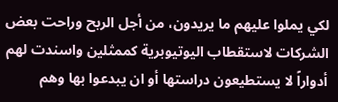لكي يملوا عليهم ما يريدون، من أجل الربح وراحت بعض الشركات لاستقطاب اليوتيوبرية كممثلين واسندت لهم أدواراً لا يستطيعون دراستها أو ان يبدعوا بها وهم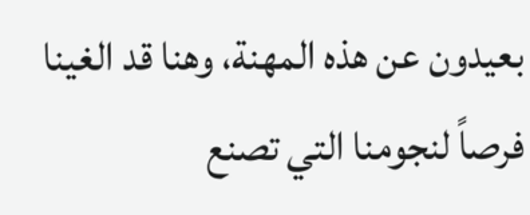بعيدون عن هذه المهنة، وهنا قد الغينا فرصاً لنجومنا التي تصنع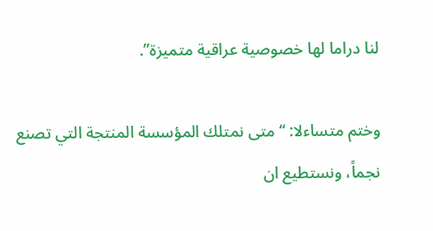لنا دراما لها خصوصية عراقية متميزة”.

وختم متساءلا: “متى نمتلك المؤسسة المنتجة التي تصنع نجماً، ونستطيع ان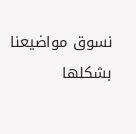نسوق مواضيعنا بشكلها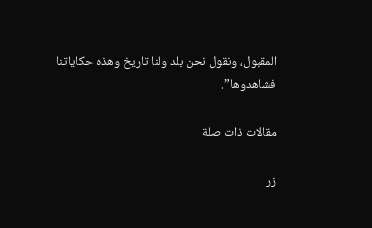المقبول، ونقول نحن بلد ولنا تاريخ وهذه حكاياتنا فشاهدوها”.

مقالات ذات صلة

زر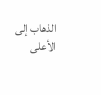الذهاب إلى الأعلى